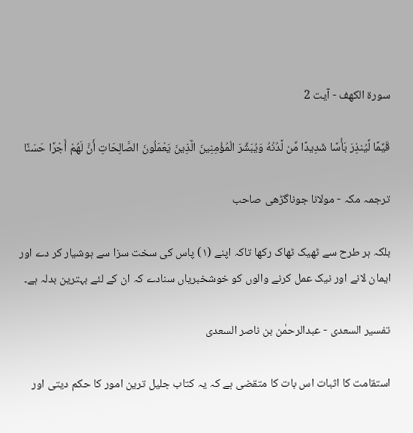سورة الكهف - آیت 2

قَيِّمًا لِّيُنذِرَ بَأْسًا شَدِيدًا مِّن لَّدُنْهُ وَيُبَشِّرَ الْمُؤْمِنِينَ الَّذِينَ يَعْمَلُونَ الصَّالِحَاتِ أَنَّ لَهُمْ أَجْرًا حَسَنًا

ترجمہ مکہ - مولانا جوناگڑھی صاحب

بلکہ ہر طرح سے ٹھیک ٹھاک رکھا تاکہ اپنے (١) پاس کی سخت سزا سے ہوشیار کر دے اور ایمان لانے اور نیک عمل کرنے والوں کو خوشخبریاں سنادے کہ ان کے لئے بہترین بدلہ ہے۔

تفسیر السعدی - عبدالرحمٰن بن ناصر السعدی

استقامت کا اثبات اس بات کا متقضی ہے کہ یہ کتاب جلیل ترین امور کا حکم دیتی اور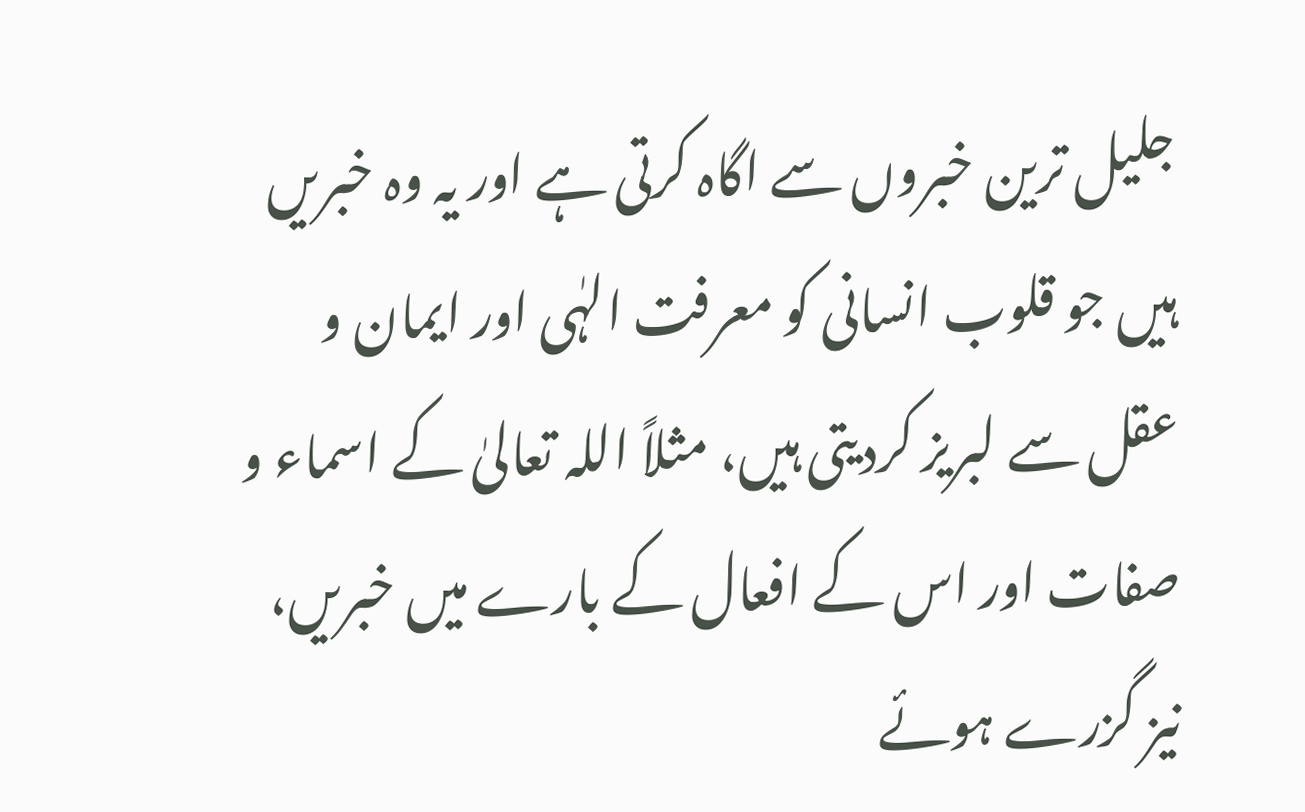جلیل ترین خبروں سے اگاہ کرتی ہے اور یہ وہ خبریں ہیں جو قلوب انسانی کو معرفت الہٰی اور ایمان و عقل سے لبریز کردیتی ہیں، مثلاً اللہ تعالیٰ کے اسماء و صفات اور اس کے افعال کے بارے میں خبریں، نیز گزرے ہوئے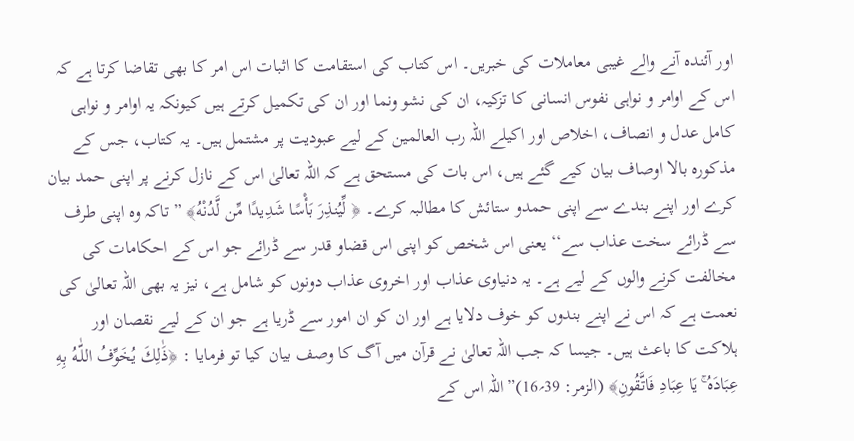اور آئندہ آنے والے غیبی معاملات کی خبریں۔ اس کتاب کی استقامت کا اثبات اس امر کا بھی تقاضا کرتا ہے کہ اس کے اوامر و نواہی نفوس انسانی کا تزکیہ، ان کی نشو ونما اور ان کی تکمیل کرتے ہیں کیونکہ یہ اوامر و نواہی کامل عدل و انصاف، اخلاص اور اکیلے اللہ رب العالمین کے لیے عبودیت پر مشتمل ہیں۔ یہ کتاب، جس کے مذکورہ بالا اوصاف بیان کیے گئے ہیں، اس بات کی مستحق ہے کہ اللہ تعالیٰ اس کے نازل کرنے پر اپنی حمد بیان کرے اور اپنے بندے سے اپنی حمدو ستائش کا مطالبہ کرے۔ ﴿ لِّيُنذِرَ بَأْسًا شَدِيدًا مِّن لَّدُنْهُ﴾ ” تاکہ وہ اپنی طرف سے ڈرائے سخت عذاب سے‘‘ یعنی اس شخص کو اپنی اس قضاو قدر سے ڈرائے جو اس کے احکامات کی مخالفت کرنے والوں کے لیے ہے۔ یہ دنیاوی عذاب اور اخروی عذاب دونوں کو شامل ہے، نیز یہ بھی اللہ تعالیٰ کی نعمت ہے کہ اس نے اپنے بندوں کو خوف دلایا ہے اور ان کو ان امور سے ڈریا ہے جو ان کے لیے نقصان اور ہلاکت کا باعث ہیں۔ جیسا کہ جب اللہ تعالیٰ نے قرآن میں آگ کا وصف بیان کیا تو فرمایا : ﴿ذَٰلِكَ يُخَوِّفُ اللّٰـهُ بِهِ عِبَادَهُ ۚ يَا عِبَادِ فَاتَّقُونِ﴾ (الزمر: 39؍16)” اللہ اس کے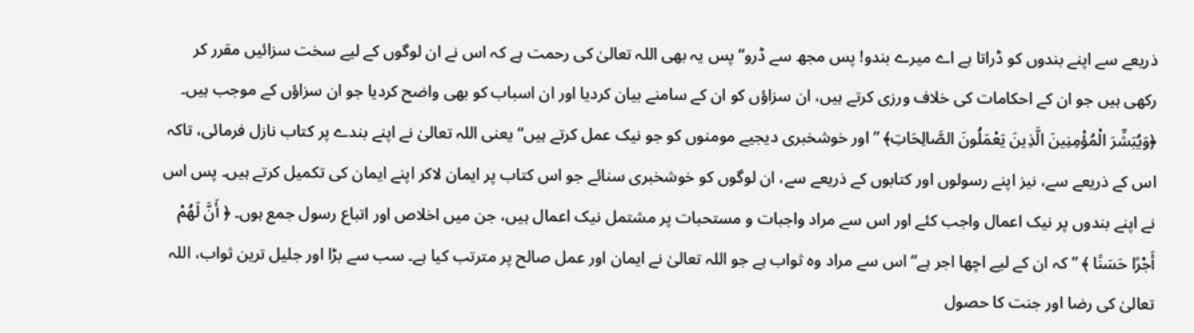ذریعے سے اپنے بندوں کو ڈراتا ہے اے میرے بندو! پس مجھ سے ڈرو“ پس یہ بھی اللہ تعالیٰ کی رحمت ہے کہ اس نے ان لوگوں کے لیے سخت سزائیں مقرر کر رکھی ہیں جو ان کے احکامات کی خلاف ورزی کرتے ہیں، ان سزاؤں کو ان کے سامنے بیان کردیا اور ان اسباب کو بھی واضح کردیا جو ان سزاؤں کے موجب ہیں۔ ﴿وَيُبَشِّرَ الْمُؤْمِنِينَ الَّذِينَ يَعْمَلُونَ الصَّالِحَاتِ﴾ ” اور خوشخبری دیجیے مومنوں کو جو نیک عمل کرتے ہیں“ یعنی اللہ تعالیٰ نے اپنے بندے پر کتاب نازل فرمائی، تاکہ اس کے ذریعے سے، نیز اپنے رسولوں اور کتابوں کے ذریعے سے، ان لوگوں کو خوشخبری سنائے جو اس کتاب پر ایمان لاکر اپنے ایمان کی تکمیل کرتے ہیں۔ پس اس نے اپنے بندوں پر نیک اعمال واجب کئے اور اس سے مراد واجبات و مستحبات پر مشتمل نیک اعمال ہیں، جن میں اخلاص اور اتباع رسول جمع ہوں۔ ﴿ أَنَّ لَهُمْ أَجْرًا حَسَنًا ﴾ ” کہ ان کے لیے اچھا اجر ہے“ اس سے مراد وہ ثواب ہے جو اللہ تعالیٰ نے ایمان اور عمل صالح پر مترتب کیا ہے۔ سب سے بڑا اور جلیل ترین ثواب، اللہ تعالیٰ کی رضا اور جنت کا حصول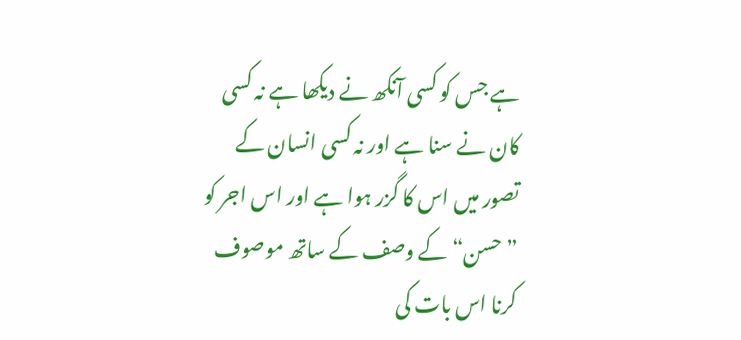ہے جس کو کسی آنکھ نے دیکھا ہے نہ کسی کان نے سنا ہے اور نہ کسی انسان کے تصور میں اس کا گزر ہوا ہے اور اس اجر کو ” حسن“ کے وصف کے ساتھ موصوف کرنا اس بات کی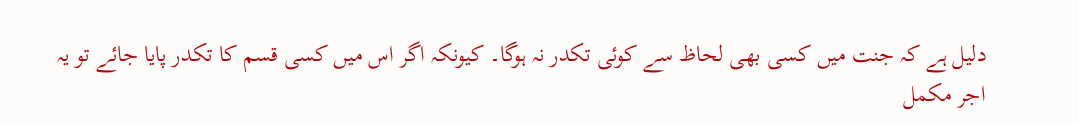دلیل ہے کہ جنت میں کسی بھی لحاظ سے کوئی تکدر نہ ہوگا۔ کیونکہ اگر اس میں کسی قسم کا تکدر پایا جائے تو یہ اجر مکمل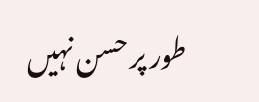طور پر حسن نہیں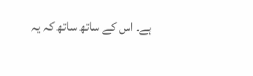ہے۔ اس کے ساتھ ساتھ کہ یہ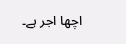اچھا اجر ہے۔